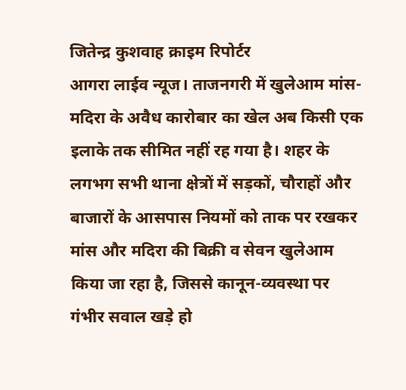जितेन्द्र कुशवाह क्राइम रिपोर्टर
आगरा लाईव न्यूज। ताजनगरी में खुलेआम मांस-मदिरा के अवैध कारोबार का खेल अब किसी एक इलाके तक सीमित नहीं रह गया है। शहर के लगभग सभी थाना क्षेत्रों में सड़कों, चौराहों और बाजारों के आसपास नियमों को ताक पर रखकर मांस और मदिरा की बिक्री व सेवन खुलेआम किया जा रहा है, जिससे कानून-व्यवस्था पर गंभीर सवाल खड़े हो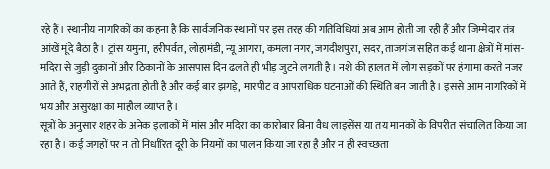रहे हैं। स्थानीय नागरिकों का कहना है कि सार्वजनिक स्थानों पर इस तरह की गतिविधियां अब आम होती जा रही हैं और जिम्मेदार तंत्र आंखें मूंदे बैठा है। ट्रांस यमुना, हरीपर्वत, लोहामंडी, न्यू आगरा, कमला नगर, जगदीशपुरा, सदर, ताजगंज सहित कई थाना क्षेत्रों में मांस-मदिरा से जुड़ी दुकानों और ठिकानों के आसपास दिन ढलते ही भीड़ जुटने लगती है। नशे की हालत में लोग सड़कों पर हंगामा करते नजर आते हैं, राहगीरों से अभद्रता होती है और कई बार झगड़े, मारपीट व आपराधिक घटनाओं की स्थिति बन जाती है। इससे आम नागरिकों में भय और असुरक्षा का माहौल व्याप्त है।
सूत्रों के अनुसार शहर के अनेक इलाकों में मांस और मदिरा का कारोबार बिना वैध लाइसेंस या तय मानकों के विपरीत संचालित किया जा रहा है। कई जगहों पर न तो निर्धारित दूरी के नियमों का पालन किया जा रहा है और न ही स्वच्छता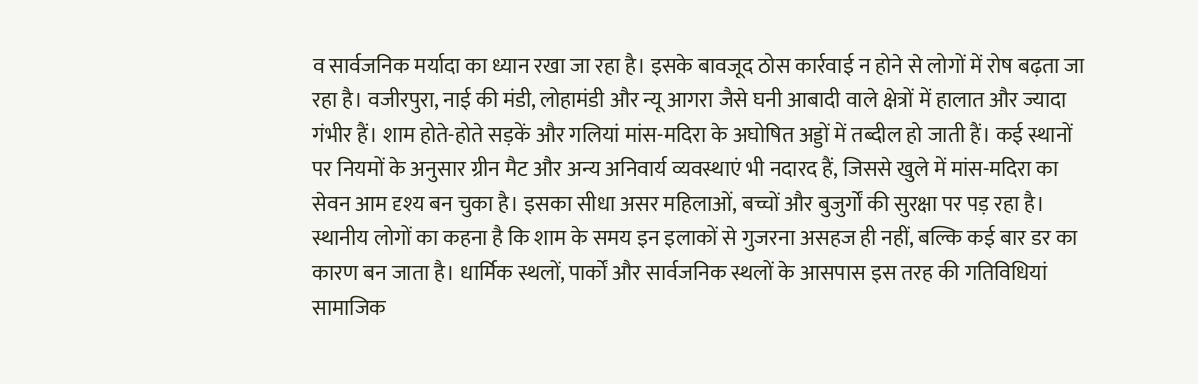व सार्वजनिक मर्यादा का ध्यान रखा जा रहा है। इसके बावजूद ठोस कार्रवाई न होने से लोगों में रोष बढ़ता जा रहा है। वजीरपुरा, नाई की मंडी, लोहामंडी और न्यू आगरा जैसे घनी आबादी वाले क्षेत्रों में हालात और ज्यादा गंभीर हैं। शाम होते-होते सड़कें और गलियां मांस-मदिरा के अघोषित अड्डों में तब्दील हो जाती हैं। कई स्थानों पर नियमों के अनुसार ग्रीन मैट और अन्य अनिवार्य व्यवस्थाएं भी नदारद हैं, जिससे खुले में मांस-मदिरा का सेवन आम दृश्य बन चुका है। इसका सीधा असर महिलाओं, बच्चों और बुजुर्गों की सुरक्षा पर पड़ रहा है। स्थानीय लोगों का कहना है कि शाम के समय इन इलाकों से गुजरना असहज ही नहीं, बल्कि कई बार डर का कारण बन जाता है। धार्मिक स्थलों, पार्कों और सार्वजनिक स्थलों के आसपास इस तरह की गतिविधियां सामाजिक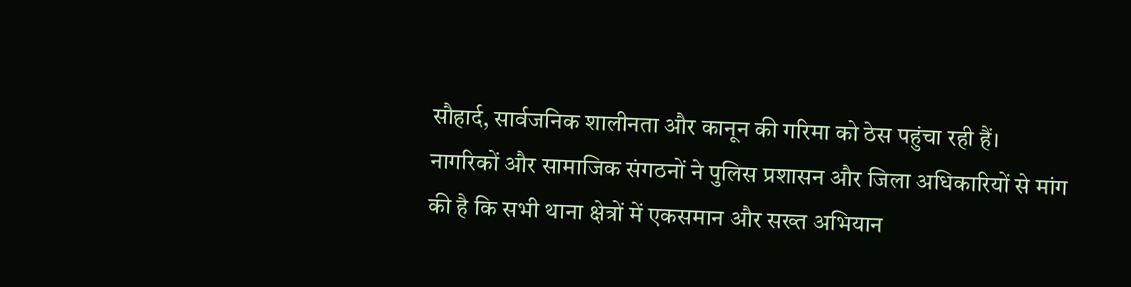सौहार्द, सार्वजनिक शालीनता और कानून की गरिमा को ठेस पहुंचा रही हैं।
नागरिकों और सामाजिक संगठनों ने पुलिस प्रशासन और जिला अधिकारियों से मांग की है कि सभी थाना क्षेत्रों में एकसमान और सख्त अभियान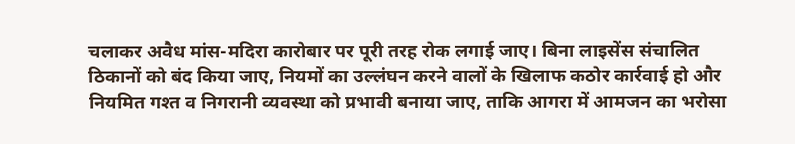चलाकर अवैध मांस-मदिरा कारोबार पर पूरी तरह रोक लगाई जाए। बिना लाइसेंस संचालित ठिकानों को बंद किया जाए, नियमों का उल्लंघन करने वालों के खिलाफ कठोर कार्रवाई हो और नियमित गश्त व निगरानी व्यवस्था को प्रभावी बनाया जाए, ताकि आगरा में आमजन का भरोसा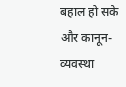बहाल हो सके और कानून-व्यवस्था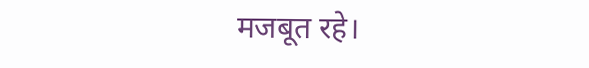मजबूत रहे।